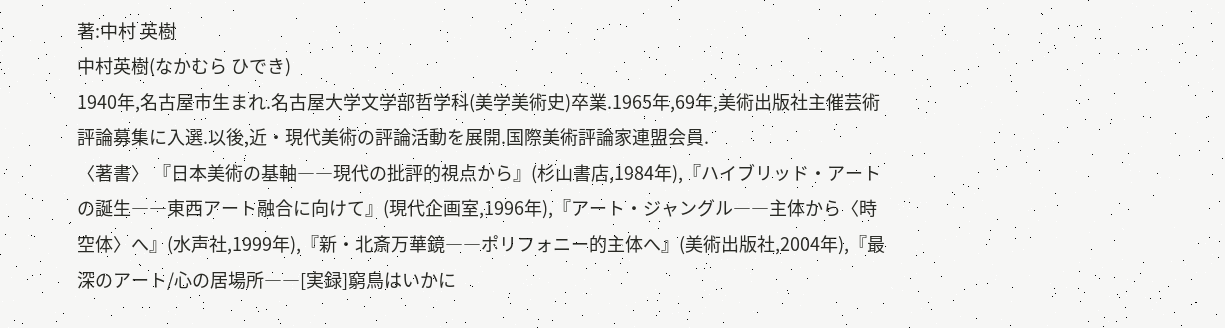著:中村 英樹
中村英樹(なかむら ひでき)
1940年,名古屋市生まれ.名古屋大学文学部哲学科(美学美術史)卒業.1965年,69年,美術出版社主催芸術評論募集に入選.以後,近・現代美術の評論活動を展開.国際美術評論家連盟会員.
〈著書〉 『日本美術の基軸――現代の批評的視点から』(杉山書店,1984年),『ハイブリッド・アートの誕生――東西アート融合に向けて』(現代企画室,1996年),『アート・ジャングル――主体から〈時空体〉へ』(水声社,1999年),『新・北斎万華鏡――ポリフォニー的主体へ』(美術出版社,2004年),『最深のアート/心の居場所――[実録]窮鳥はいかに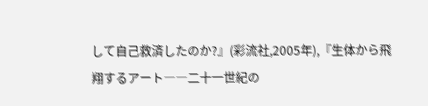して自己救済したのか?』(彩流社,2005年),『生体から飛翔するアート――二十一世紀の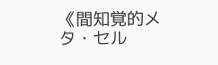《間知覚的メタ・セル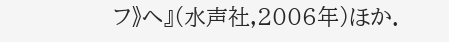フ》へ』(水声社,2006年)ほか.